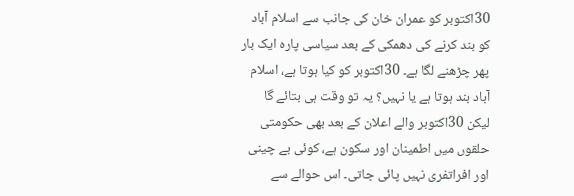30اکتوبر کو عمران خان کی جانب سے اسلام آباد کو بند کرنے کی دھمکی کے بعد سیاسی پارہ ایک بار پھر چڑھنے لگا ہے۔ 30اکتوبر کو کیا ہوتا ہے، اسلام آباد بند ہوتا ہے یا نہیں؟ یہ تو وقت ہی بتائے گا لیکن 30اکتوبر والے اعلان کے بعد بھی حکومتی حلقوں میں اطمینان اور سکون ہے، کوئی بے چینی اور افراتفری نہیں پائی جاتی۔ اس حوالے سے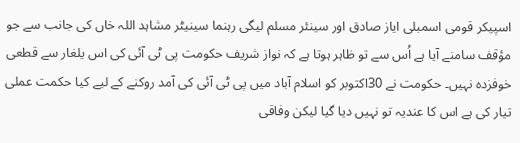اسپیکر قومی اسمبلی ایاز صادق اور سینئر مسلم لیگی رہنما سینیٹر مشاہد اللہ خاں کی جانب سے جو مؤقف سامنے آیا ہے اُس سے تو ظاہر ہوتا ہے کہ نواز شریف حکومت پی ٹی آئی کی اس یلغار سے قطعی خوفزدہ نہیں۔ حکومت نے 30اکتوبر کو اسلام آباد میں پی ٹی آئی کی آمد روکنے کے لیے کیا حکمت عملی تیار کی ہے اس کا عندیہ تو نہیں دیا گیا لیکن وفاقی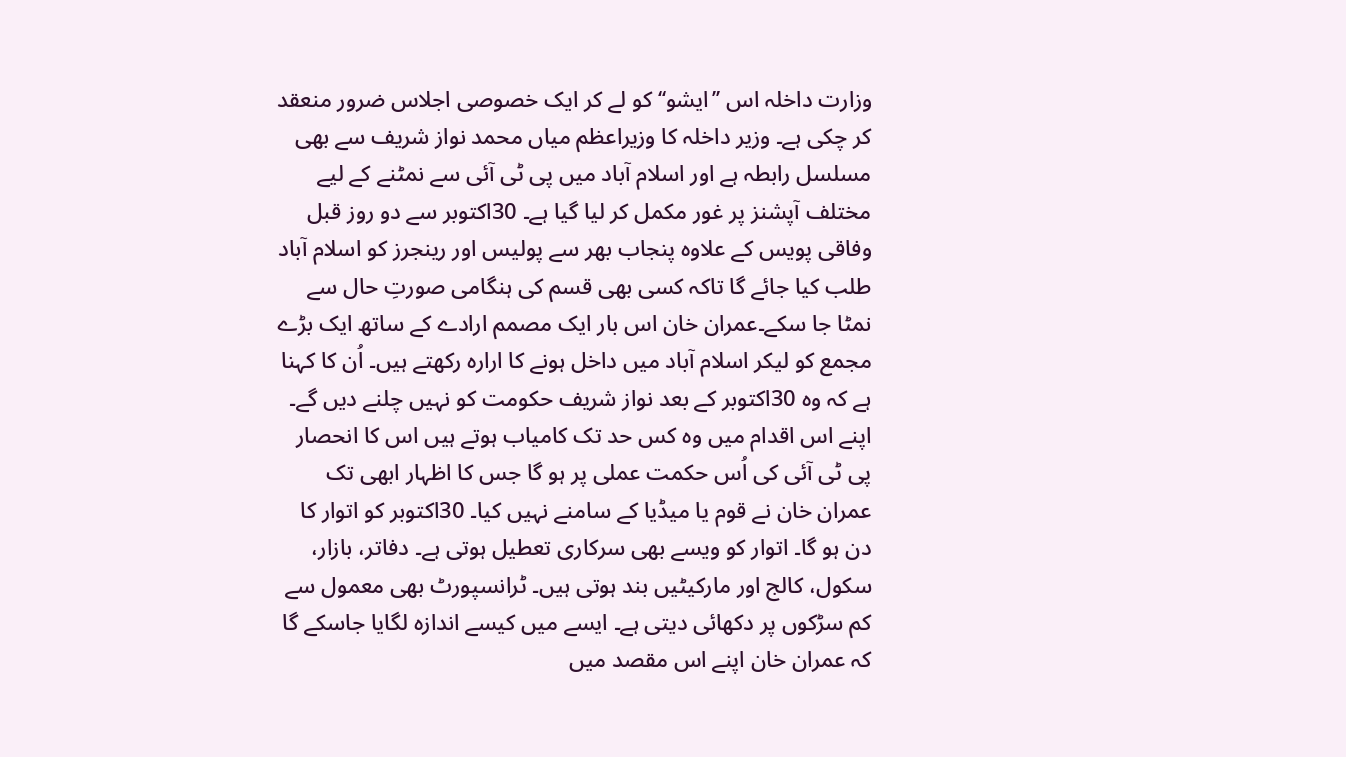وزارت داخلہ اس ’’ایشو‘‘ کو لے کر ایک خصوصی اجلاس ضرور منعقد کر چکی ہے۔ وزیر داخلہ کا وزیراعظم میاں محمد نواز شریف سے بھی مسلسل رابطہ ہے اور اسلام آباد میں پی ٹی آئی سے نمٹنے کے لیے مختلف آپشنز پر غور مکمل کر لیا گیا ہے۔ 30اکتوبر سے دو روز قبل وفاقی پویس کے علاوہ پنجاب بھر سے پولیس اور رینجرز کو اسلام آباد طلب کیا جائے گا تاکہ کسی بھی قسم کی ہنگامی صورتِ حال سے نمٹا جا سکے۔عمران خان اس بار ایک مصمم ارادے کے ساتھ ایک بڑے مجمع کو لیکر اسلام آباد میں داخل ہونے کا ارارہ رکھتے ہیں۔ اُن کا کہنا ہے کہ وہ 30اکتوبر کے بعد نواز شریف حکومت کو نہیں چلنے دیں گے۔ اپنے اس اقدام میں وہ کس حد تک کامیاب ہوتے ہیں اس کا انحصار پی ٹی آئی کی اُس حکمت عملی پر ہو گا جس کا اظہار ابھی تک عمران خان نے قوم یا میڈیا کے سامنے نہیں کیا۔ 30اکتوبر کو اتوار کا دن ہو گا۔ اتوار کو ویسے بھی سرکاری تعطیل ہوتی ہے۔ دفاتر، بازار، سکول، کالج اور مارکیٹیں بند ہوتی ہیں۔ ٹرانسپورٹ بھی معمول سے کم سڑکوں پر دکھائی دیتی ہے۔ ایسے میں کیسے اندازہ لگایا جاسکے گا کہ عمران خان اپنے اس مقصد میں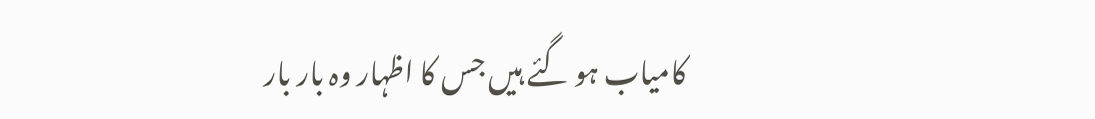کامیاب ہو گئے ہیں جس کا اظہار وہ بار بار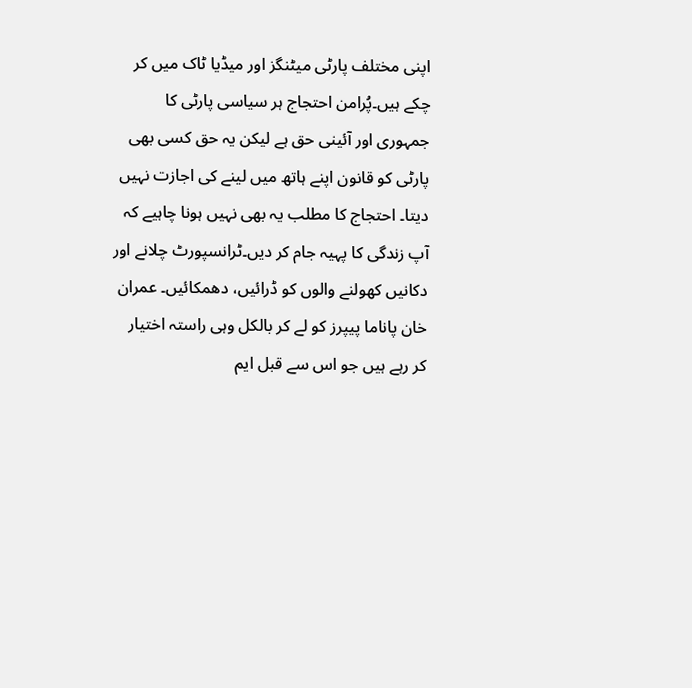اپنی مختلف پارٹی میٹنگز اور میڈیا ٹاک میں کر چکے ہیں۔پُرامن احتجاج ہر سیاسی پارٹی کا جمہوری اور آئینی حق ہے لیکن یہ حق کسی بھی پارٹی کو قانون اپنے ہاتھ میں لینے کی اجازت نہیں دیتا۔ احتجاج کا مطلب یہ بھی نہیں ہونا چاہیے کہ آپ زندگی کا پہیہ جام کر دیں۔ٹرانسپورٹ چلانے اور دکانیں کھولنے والوں کو ڈرائیں، دھمکائیں۔ عمران خان پاناما پیپرز کو لے کر بالکل وہی راستہ اختیار کر رہے ہیں جو اس سے قبل ایم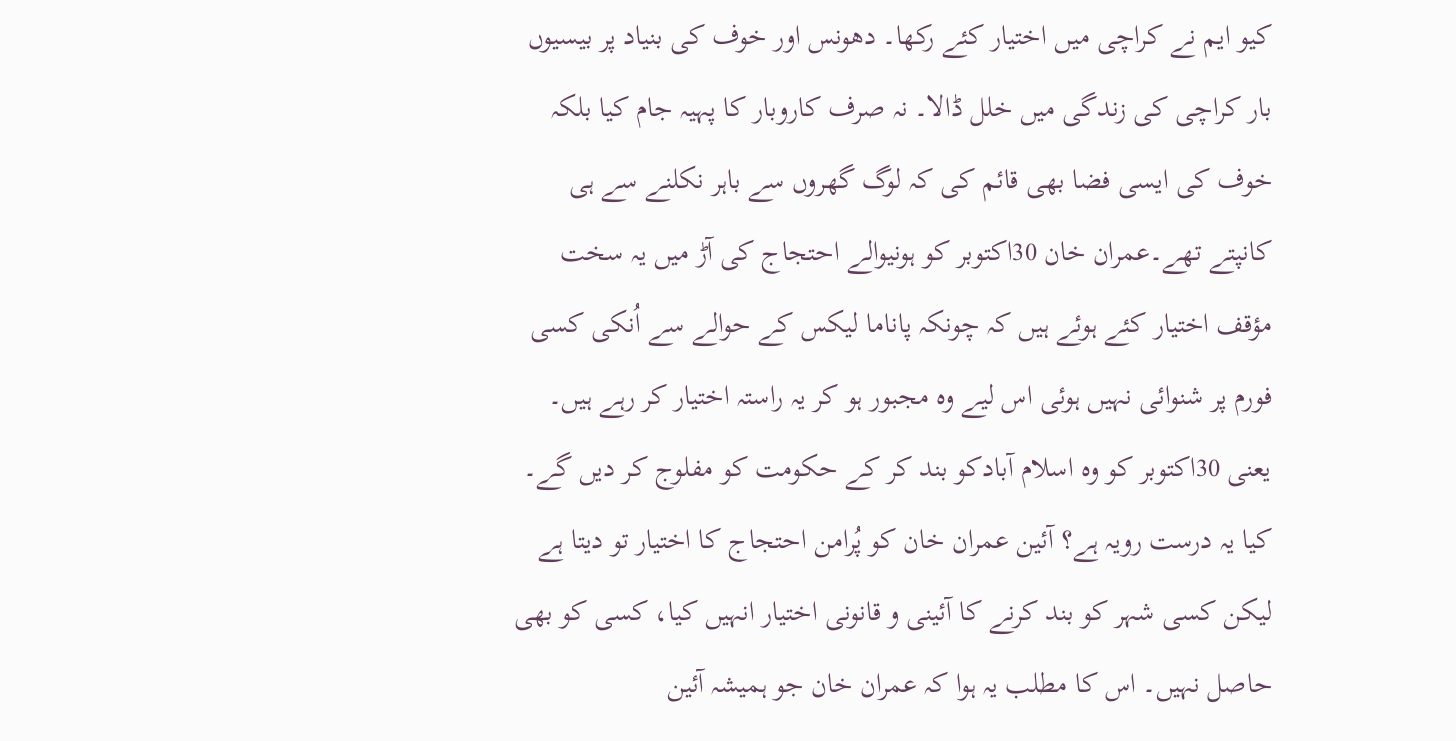کیو ایم نے کراچی میں اختیار کئے رکھا۔ دھونس اور خوف کی بنیاد پر بیسیوں بار کراچی کی زندگی میں خلل ڈالا۔ نہ صرف کاروبار کا پہیہ جام کیا بلکہ خوف کی ایسی فضا بھی قائم کی کہ لوگ گھروں سے باہر نکلنے سے ہی کانپتے تھے۔عمران خان 30اکتوبر کو ہونیوالے احتجاج کی آڑ میں یہ سخت مؤقف اختیار کئے ہوئے ہیں کہ چونکہ پاناما لیکس کے حوالے سے اُنکی کسی فورم پر شنوائی نہیں ہوئی اس لیے وہ مجبور ہو کر یہ راستہ اختیار کر رہے ہیں۔ یعنی 30اکتوبر کو وہ اسلام آبادکو بند کر کے حکومت کو مفلوج کر دیں گے۔ کیا یہ درست رویہ ہے؟ آئین عمران خان کو پُرامن احتجاج کا اختیار تو دیتا ہے لیکن کسی شہر کو بند کرنے کا آئینی و قانونی اختیار انہیں کیا، کسی کو بھی حاصل نہیں۔ اس کا مطلب یہ ہوا کہ عمران خان جو ہمیشہ آئین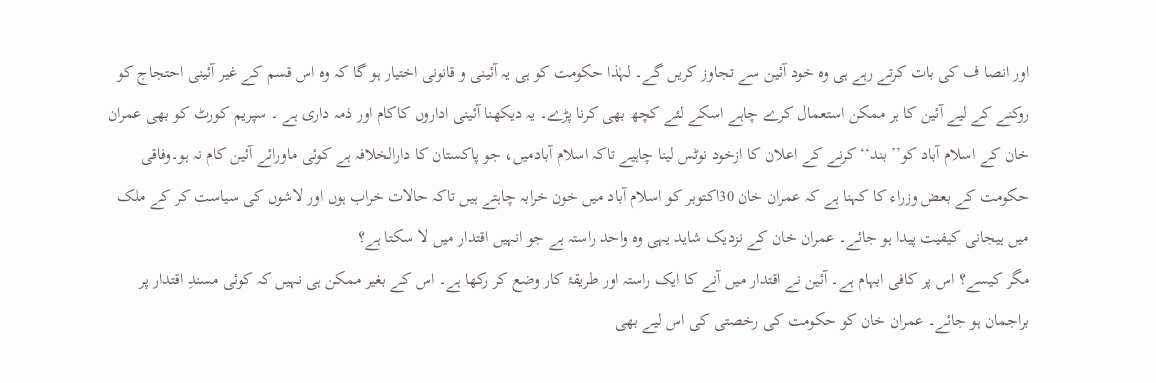اور انصا ف کی بات کرتے رہے ہی وہ خود آئین سے تجاوز کریں گے۔ لہٰذا حکومت کو ہی یہ آئینی و قانونی اختیار ہو گا کہ وہ اس قسم کے غیر آئینی احتجاج کو روکنے کے لیے آئین کا ہر ممکن استعمال کرے چاہے اسکے لئے کچھ بھی کرنا پڑے۔ یہ دیکھنا آئینی اداروں کاکام اور ذمہ داری ہے ۔ سپریم کورٹ کو بھی عمران خان کے اسلام آباد کو’’ بند‘‘ کرنے کے اعلان کا ازخود نوٹس لینا چاہیے تاکہ اسلام آبادمیں، جو پاکستان کا دارالخلافہ ہے کوئی ماورائے آئین کام نہ ہو۔وفاقی حکومت کے بعض وزراء کا کہنا ہے کہ عمران خان 30اکتوبر کو اسلام آباد میں خون خرابہ چاہتے ہیں تاکہ حالات خراب ہوں اور لاشوں کی سیاست کر کے ملک میں ہیجانی کیفیت پیدا ہو جائے۔ عمران خان کے نزدیک شاید یہی وہ واحد راستہ ہے جو انہیں اقتدار میں لا سکتا ہے؟
مگر کیسے؟ اس پر کافی ابہام ہے۔ آئین نے اقتدار میں آنے کا ایک راستہ اور طریقۂ کار وضع کر رکھا ہے۔ اس کے بغیر ممکن ہی نہیں کہ کوئی مسندِ اقتدار پر براجمان ہو جائے۔ عمران خان کو حکومت کی رخصتی کی اس لیے بھی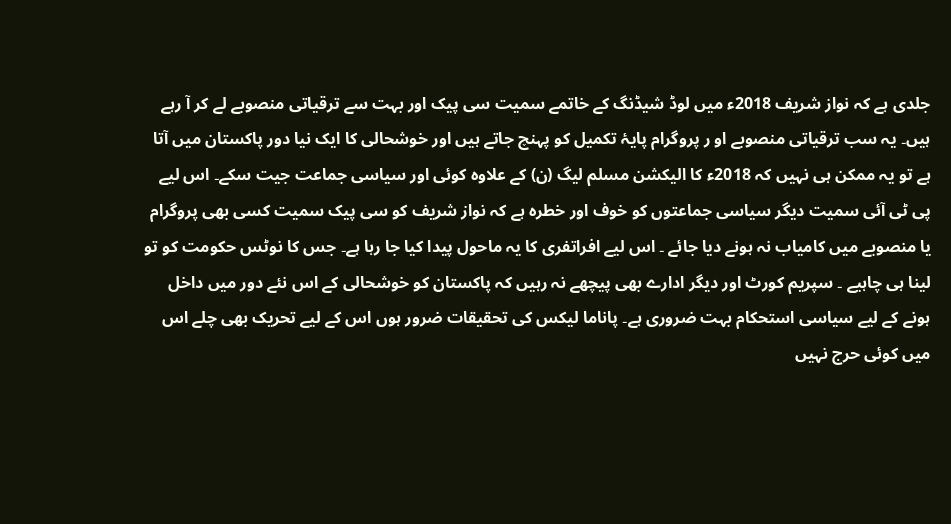جلدی ہے کہ نواز شریف 2018ء میں لوڈ شیڈنگ کے خاتمے سمیت سی پیک اور بہت سے ترقیاتی منصوبے لے کر آ رہے ہیں۔ یہ سب ترقیاتی منصوبے او ر پروگرام پایۂ تکمیل کو پہنچ جاتے ہیں اور خوشحالی کا ایک نیا دور پاکستان میں آتا ہے تو یہ ممکن ہی نہیں کہ 2018ء کا الیکشن مسلم لیگ (ن) کے علاوہ کوئی اور سیاسی جماعت جیت سکے۔ اس لیے پی ٹی آئی سمیت دیگر سیاسی جماعتوں کو خوف اور خطرہ ہے کہ نواز شریف کو سی پیک سمیت کسی بھی پروگرام یا منصوبے میں کامیاب نہ ہونے دیا جائے ۔ اس لیے افراتفری کا یہ ماحول پیدا کیا جا رہا ہے۔ جس کا نوٹس حکومت کو تو لینا ہی چاہیے ۔ سپریم کورٹ اور دیگر ادارے بھی پیچھے نہ رہیں کہ پاکستان کو خوشحالی کے اس نئے دور میں داخل ہونے کے لیے سیاسی استحکام بہت ضروری ہے۔ پاناما لیکس کی تحقیقات ضرور ہوں اس کے لیے تحریک بھی چلے اس میں کوئی حرج نہیں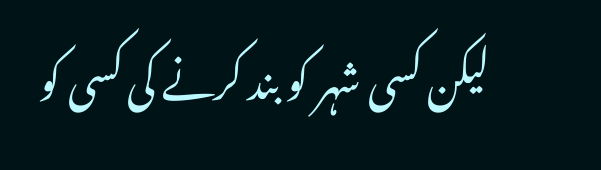لیکن کسی شہر کو بند کرنے کی کسی کو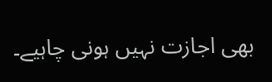بھی اجازت نہیں ہونی چاہیے۔